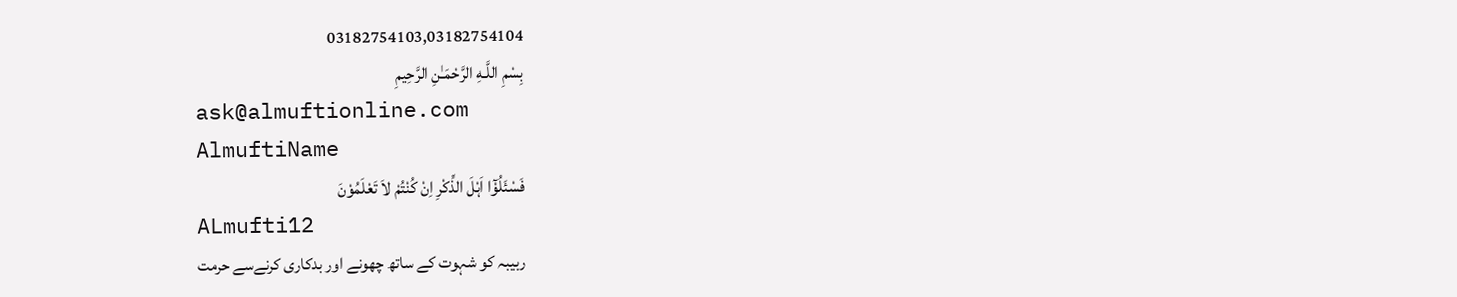03182754103,03182754104
بِسْمِ اللَّـهِ الرَّحْمَـٰنِ الرَّحِيمِ
ask@almuftionline.com
AlmuftiName
فَسْئَلُوْٓا اَہْلَ الذِّکْرِ اِنْ کُنْتُمْ لاَ تَعْلَمُوْنَ
ALmufti12
ربیبہ کو شہوت کے ساتھ چھونے اور بدکاری کرنےسے حرمت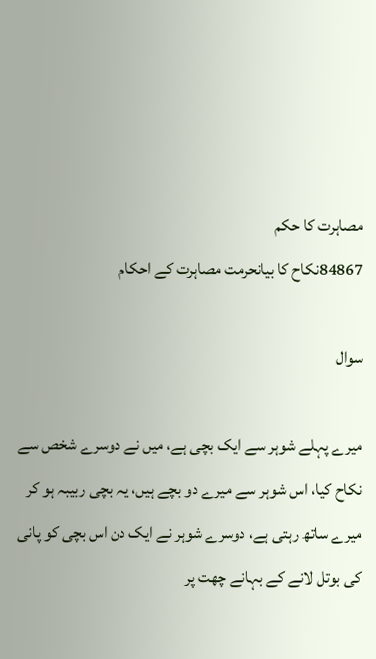مصاہرت کا حکم
84867نکاح کا بیانحرمت مصاہرت کے احکام

سوال

میرے پہلے شوہر سے ایک بچی ہے، میں نے دوسرے شخص سے نکاح کیا، اس شوہر سے میرے دو بچے ہیں، یہ بچی ربیبہ ہو کر میرے ساتھ رہتی ہے، دوسرے شوہر نے ایک دن اس بچی کو پانی کی بوتل لانے کے بہانے چھت پر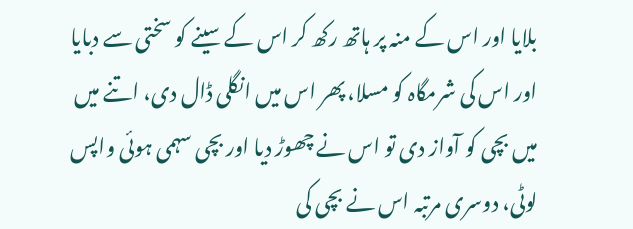بلایا اور اس کے منہ پر ہاتھ رکھ کر اس کے سینے کو سختی سے دبایا اور اس کی شرمگاہ کو مسلا، پھر اس میں انگلی ڈال دی، اتنے میں میں بچی کو آواز دی تو اس نے چھوڑ دیا اور بچی سہمی ہوئی واپس لوٹی، دوسری مرتبہ اس نے بچی کی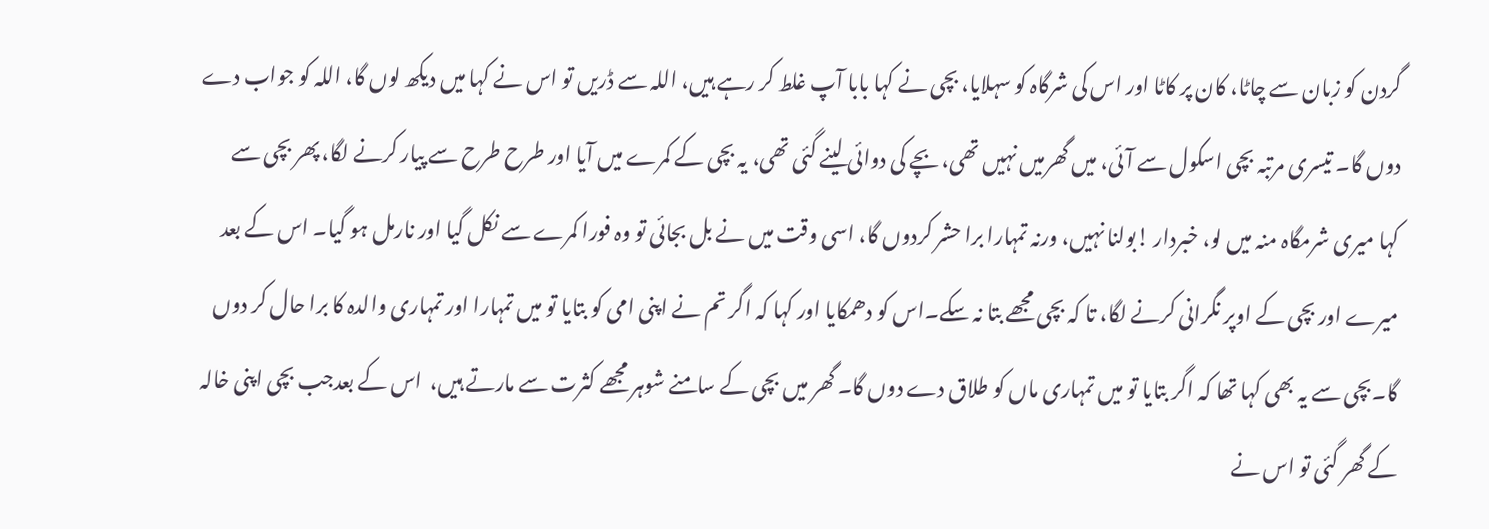گردن کو زبان سے چاٹا، کان پر کاٹا اور اس کی شرگاہ کو سہلایا، بچی نے کہا بابا آپ غلط کر رہے ہیں، اللہ سے ڈریں تو اس نے کہا میں دیکھ لوں گا، اللہ کو جواب دے دوں گا۔ تیسری مرتبہ بچی اسکول سے آئی، میں گھرمیں نہیں تھی، بچے کی دوائی لینے گئی تھی، یہ بچی کے کمرے میں آیا اور طرح طرح سے پیار کرنے لگا، پھر بچی سے کہا میری شرمگاہ منہ میں لو، خبردار !بولنا نہیں، ورنہ تمہارا برا حشر کردوں گا، اسی وقت میں نے بل بجائی تو وہ فورا کمرے سے نکل گیا اور نارمل ہو گیا۔ اس کے بعد میرے اور بچی کے اوپر نگرانی کرنے لگا، تا کہ بچی مجھے بتا نہ سکے۔اس کو دھمکایا اور کہا کہ اگر تم نے اپنی امی کو بتایا تو میں تمہارا اور تمہاری والدہ کا برا حال کر دوں گا۔بچی سے یہ بھی کہا تھا کہ اگر بتایا تو میں تمہاری ماں کو طلاق دے دوں گا۔ گھر میں بچی کے سامنے شوہر مجھے کثرت سے مارتے ہیں،  اس کے بعدجب بچی اپنی خالہ کے گھر گئی تو اس نے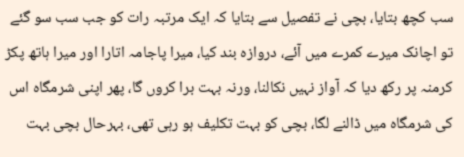سب کچھ بتایا، بچی نے تفصیل سے بتایا کہ ایک مرتبہ رات کو جب سب سو گئے تو اچانک میرے کمرے میں آئے، دروازہ بند کیا، میرا پاجامہ اتارا اور میرا ہاتھ پکڑ کرمنہ پر رکھ دیا کہ آواز نہیں نکالنا، ورنہ بہت برا کروں گا، پھر اپنی شرمگاہ اس کی شرمگاہ میں ڈالنے لگا، بچی کو بہت تکلیف ہو رہی تھی، بہرحال بچی بہت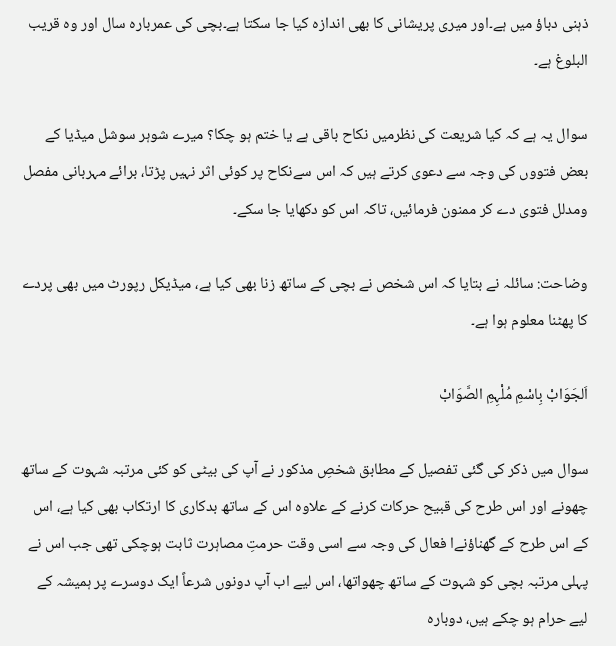ذہنی دباؤ میں ہے۔اور میری پریشانی کا بھی اندازہ کیا جا سکتا ہے۔بچی کی عمربارہ سال اور وہ قریب البلوغ ہے۔

سوال یہ ہے کہ کیا شریعت کی نظرمیں نکاح باقی ہے یا ختم ہو چکا؟ میرے شوہر سوشل میڈیا کے بعض فتووں کی وجہ سے دعوی کرتے ہیں کہ اس سےنکاح پر کوئی اثر نہیں پڑتا، برائے مہربانی مفصل ومدلل فتوی دے کر ممنون فرمائیں، تاکہ اس کو دکھایا جا سکے۔

وضاحت: سائلہ نے بتایا کہ اس شخص نے بچی کے ساتھ زنا بھی کیا ہے، میڈیکل رپورٹ میں بھی پردے کا پھٹنا معلوم ہوا ہے۔

اَلجَوَابْ بِاسْمِ مُلْہِمِ الصَّوَابْ

سوال میں ذکر کی گئی تفصیل کے مطابق شخصِ مذکور نے آپ کی بیٹی کو کئی مرتبہ شہوت کے ساتھ چھونے اور اس طرح کی قبیح حرکات کرنے کے علاوہ اس کے ساتھ بدکاری کا ارتکاب بھی کیا ہے، اس کے اس طرح کے گھناؤنےا فعال کی وجہ سے اسی وقت حرمتِ مصاہرت ثابت ہوچکی تھی جب اس نے پہلی مرتبہ بچی کو شہوت کے ساتھ چھواتھا، اس لیے اب آپ دونوں شرعاً ایک دوسرے پر ہمیشہ کے لیے حرام ہو چکے ہیں، دوبارہ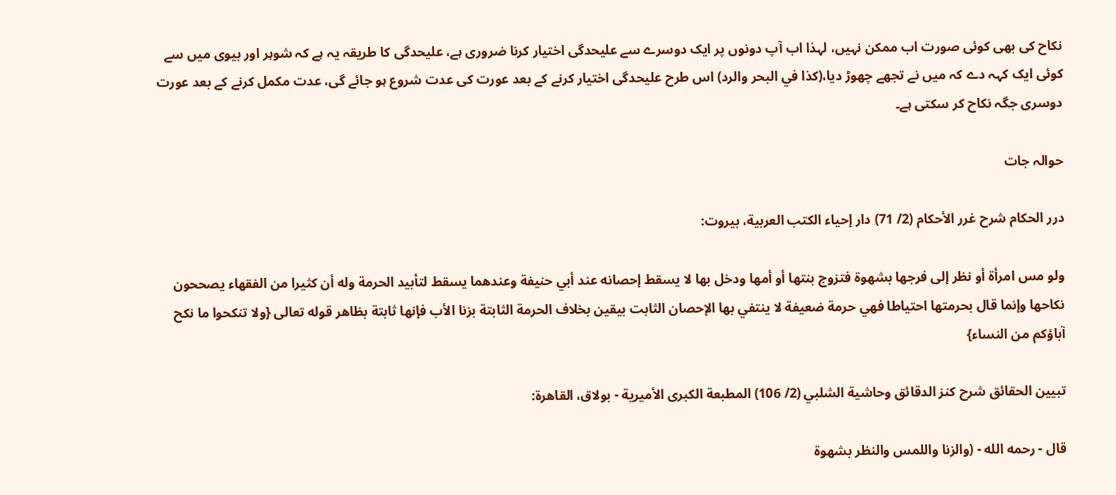نکاح کی بھی کوئی صورت اب ممکن نہیں، لہذا اب آپ دونوں پر ایک دوسرے سے علیحدگی اختیار کرنا ضروری ہے، علیحدگی کا طریقہ یہ ہے کہ شوہر اور بیوی میں سے کوئی ایک کہہ دے کہ میں نے تجھے چھوڑ دیا،(كذا في البحر والرد) اس طرح علیحدگی اختیار کرنے کے بعد عورت کی عدت شروع ہو جائے گی، عدت مکمل کرنے کے بعد عورت دوسری جگہ نکاح کر سکتی ہے۔

حوالہ جات

درر الحكام شرح غرر الأحكام (2/ 71) دار إحياء الكتب العربية، بیروت:

ولو مس امرأة أو نظر إلى فرجها بشهوة فتزوج بنتها أو أمها ودخل بها لا يسقط إحصانه عند أبي حنيفة وعندهما يسقط لتأبيد الحرمة وله أن كثيرا من الفقهاء يصححون نكاحها وإنما قال بحرمتها احتياطا فهي حرمة ضعيفة لا ينتفي بها الإحصان الثابت بيقين بخلاف الحرمة الثابتة بزنا الأب فإنها ثابتة بظاهر قوله تعالى {ولا تنكحوا ما نكح آباؤكم من النساء}

تبيين الحقائق شرح كنز الدقائق وحاشية الشلبي (2/ 106) المطبعة الكبرى الأميرية - بولاق، القاهرة:

قال - رحمه الله - (والزنا واللمس والنظر بشهوة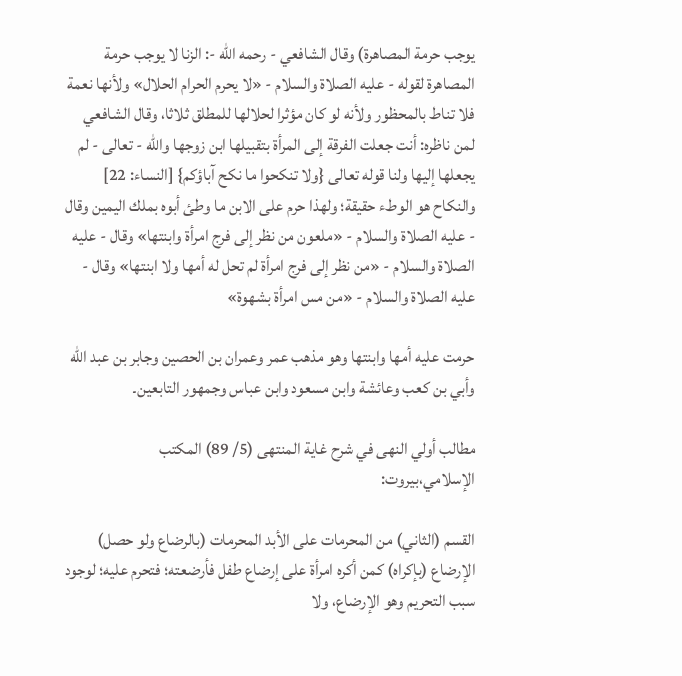يوجب حرمة المصاهرة) وقال الشافعي - رحمه الله -: الزنا لا يوجب حرمة المصاهرة لقوله - عليه الصلاة والسلام - «لا يحرم الحرام الحلال» ولأنها نعمة فلا تناط بالمحظور ولأنه لو كان مؤثرا لحلالها للمطلق ثلاثا، وقال الشافعي لمن ناظره: أنت جعلت الفرقة إلى المرأة بتقبيلها ابن زوجها والله - تعالى - لم يجعلها إليها ولنا قوله تعالى {ولا تنكحوا ما نكح آباؤكم} [النساء: 22] والنكاح هو الوطء حقيقة؛ ولهذا حرم على الابن ما وطئ أبوه بملك اليمين وقال - عليه الصلاة والسلام - «ملعون من نظر إلى فرج امرأة وابنتها» وقال - عليه الصلاة والسلام - «من نظر إلى فرج امرأة لم تحل له أمها ولا ابنتها» وقال - عليه الصلاة والسلام - «من مس امرأة بشهوة»

حرمت عليه أمها وابنتها وهو مذهب عمر وعمران بن الحصين وجابر بن عبد الله وأبي بن كعب وعائشة وابن مسعود وابن عباس وجمهور التابعين۔

مطالب أولي النهى في شرح غاية المنتهى (5/ 89) المكتب الإسلامي،بيروت:

القسم (الثاني) من المحرمات على الأبد المحرمات (بالرضاع ولو حصل) الإرضاع (بإكراه) كمن أكره امرأة على إرضاع طفل فأرضعته؛ فتحرم عليه؛ لوجود سبب التحريم وهو الإرضاع، ولا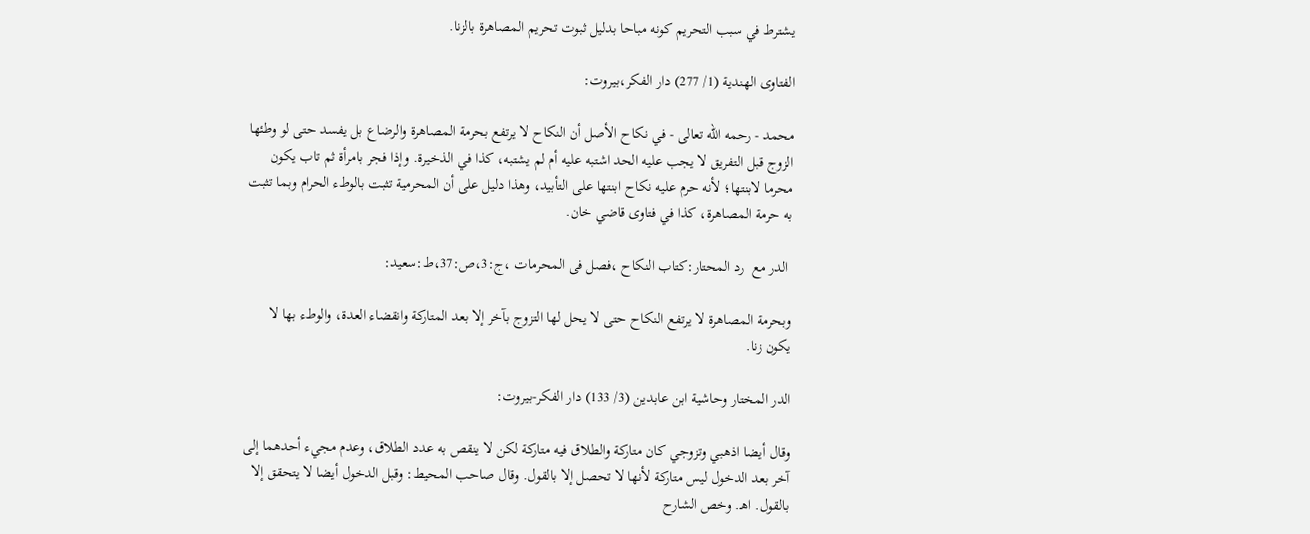يشترط في سبب التحريم كونه مباحا بدليل ثبوت تحريم المصاهرة بالزنا.

الفتاوى الهندية (1/ 277) دار الفكر،بيروت:

محمد - رحمه الله تعالى - في نكاح الأصل أن النكاح لا يرتفع بحرمة المصاهرة والرضاع بل يفسد حتى لو وطئها الزوج قبل التفريق لا يجب عليه الحد اشتبه عليه أم لم يشتبه، كذا في الذخيرة. وإذا فجر بامرأة ثم تاب يكون محرما لابنتها؛ لأنه حرم عليه نكاح ابنتها على التأبيد، وهذا دليل على أن المحرمية تثبت بالوطء الحرام وبما تثبت به حرمة المصاهرة، كذا في فتاوى قاضي خان.

 الدر مع  رد المحتار:کتاب النکاح ،فصل فی المحرمات ،ج:3،ص:37،ط:سعید:

وبحرمة المصاهرة لا يرتفع النكاح حتى لا يحل لها التزوج بآخر إلا بعد المتاركة وانقضاء العدة، والوطء بها لا يكون زنا.

الدر المختار وحاشية ابن عابدين (3/ 133) دار الفكر-بيروت:

وقال أيضا اذهبي وتزوجي كان متاركة والطلاق فيه متاركة لكن لا ينقص به عدد الطلاق، وعدم مجيء أحدهما إلى آخر بعد الدخول ليس متاركة لأنها لا تحصل إلا بالقول. وقال صاحب المحيط: وقبل الدخول أيضا لا يتحقق إلا بالقول. اهـ. وخص الشارح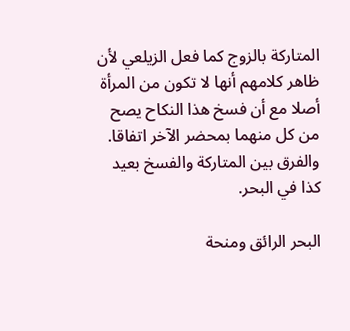المتاركة بالزوج كما فعل الزيلعي لأن ظاهر كلامهم أنها لا تكون من المرأة أصلا مع أن فسخ هذا النكاح يصح من كل منهما بمحضر الآخر اتفاقا. والفرق بين المتاركة والفسخ بعيد كذا في البحر.

البحر الرائق ومنحة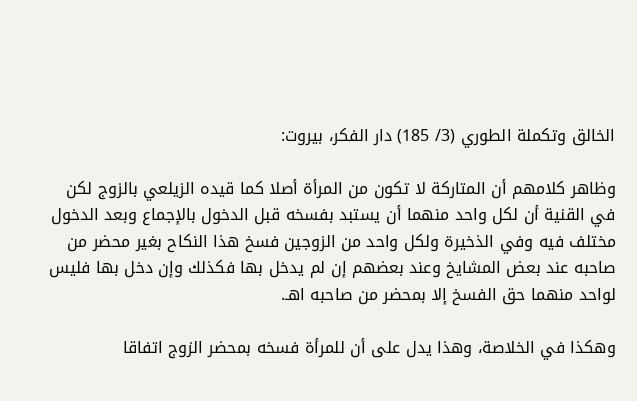الخالق وتكملة الطوري (3/ 185) دار الفكر، بيروت:

وظاهر كلامهم أن المتاركة لا تكون من المرأة أصلا كما قيده الزيلعي بالزوج لكن في القنية أن لكل واحد منهما أن يستبد بفسخه قبل الدخول بالإجماع وبعد الدخول مختلف فيه وفي الذخيرة ولكل واحد من الزوجين فسخ هذا النكاح بغير محضر من صاحبه عند بعض المشايخ وعند بعضهم إن لم يدخل بها فكذلك وإن دخل بها فليس لواحد منهما حق الفسخ إلا بمحضر من صاحبه اهـ.

وهكذا في الخلاصة، وهذا يدل على أن للمرأة فسخه بمحضر الزوج اتفاقا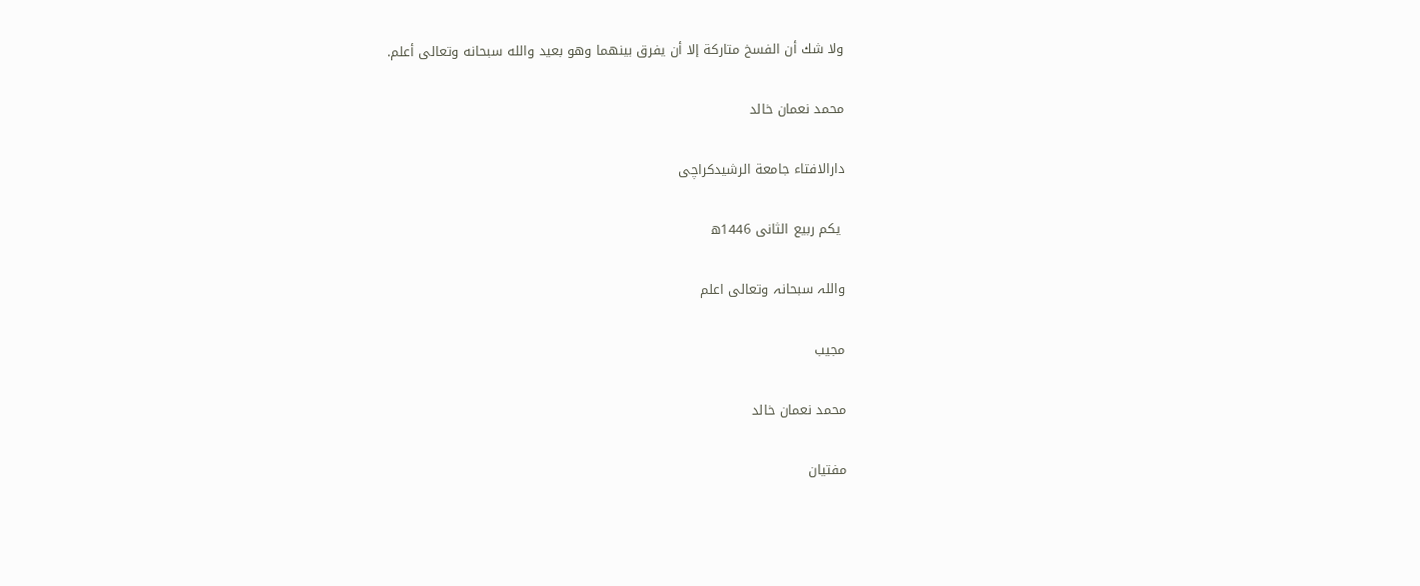ولا شك أن الفسخ متاركة إلا أن يفرق بينهما وهو بعيد والله سبحانه وتعالى أعلم.

محمد نعمان خالد

دارالافتاء جامعة الرشیدکراچی

 یکم ربیع الثانی 1446ھ

واللہ سبحانہ وتعالی اعلم

مجیب

محمد نعمان خالد

مفتیان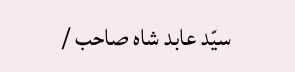سیّد عابد شاہ صاحب /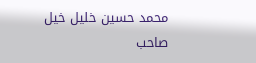محمد حسین خلیل خیل صاحب